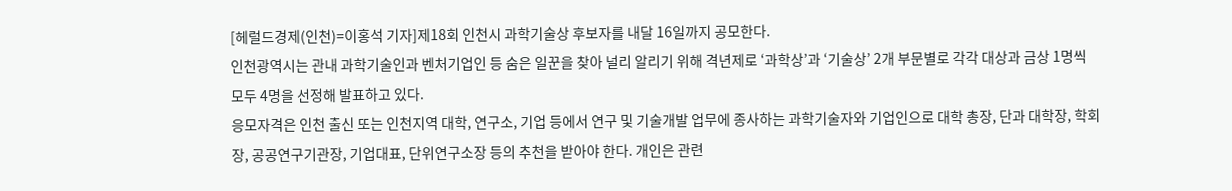[헤럴드경제(인천)=이홍석 기자]제18회 인천시 과학기술상 후보자를 내달 16일까지 공모한다.
인천광역시는 관내 과학기술인과 벤처기업인 등 숨은 일꾼을 찾아 널리 알리기 위해 격년제로 ‘과학상’과 ‘기술상’ 2개 부문별로 각각 대상과 금상 1명씩 모두 4명을 선정해 발표하고 있다.
응모자격은 인천 출신 또는 인천지역 대학, 연구소, 기업 등에서 연구 및 기술개발 업무에 종사하는 과학기술자와 기업인으로 대학 총장, 단과 대학장, 학회장, 공공연구기관장, 기업대표, 단위연구소장 등의 추천을 받아야 한다. 개인은 관련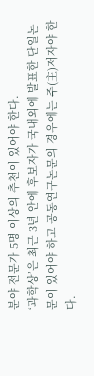분야 전문가 5명 이상의 추천이 있어야 한다.
‘과학상’은 최근 3년 안에 후보자가 국내외에 발표한 단일논문이 있어야 하고 공동연구논문의 경우에는 주(主)저자야 한다.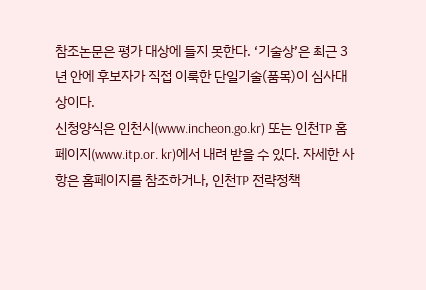참조논문은 평가 대상에 들지 못한다. ‘기술상’은 최근 3년 안에 후보자가 직접 이룩한 단일기술(품목)이 심사대상이다.
신청양식은 인천시(www.incheon.go.kr) 또는 인천TP 홈페이지(www.itp.or. kr)에서 내려 받을 수 있다. 자세한 사항은 홈페이지를 참조하거나, 인천TP 전략정책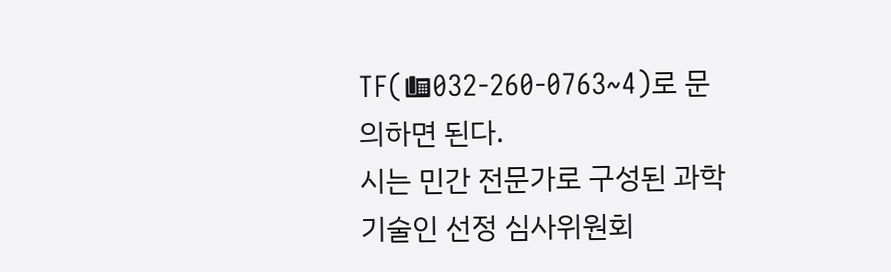TF(☎032-260-0763~4)로 문의하면 된다.
시는 민간 전문가로 구성된 과학기술인 선정 심사위원회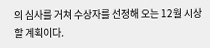의 심사를 거쳐 수상자를 선정해 오는 12월 시상할 계획이다.